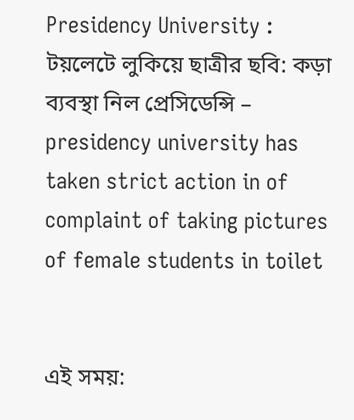Presidency University : টয়লেটে লুকিয়ে ছাত্রীর ছবি: কড়া ব্যবস্থা নিল প্রেসিডেন্সি – presidency university has taken strict action in of complaint of taking pictures of female students in toilet


এই সময়: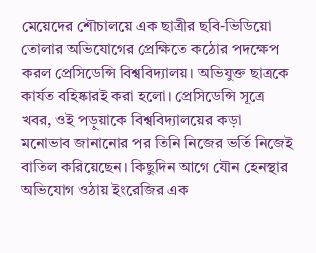মেয়েদের শৌচালয়ে এক ছাত্রীর ছবি-ভিডিয়ো তোলার অভিযোগের প্রেক্ষিতে কঠোর পদক্ষেপ করল প্রেসিডেন্সি বিশ্ববিদ্যালয়। অভিযুক্ত ছাত্রকে কার্যত বহিষ্কারই করা হলো। প্রেসিডেন্সি সূত্রে খবর, ওই পড়ুয়াকে বিশ্ববিদ্যালয়ের কড়া মনোভাব জানানোর পর তিনি নিজের ভর্তি নিজেই বাতিল করিয়েছেন। কিছুদিন আগে যৌন হেনস্থার অভিযোগ ওঠায় ইংরেজির এক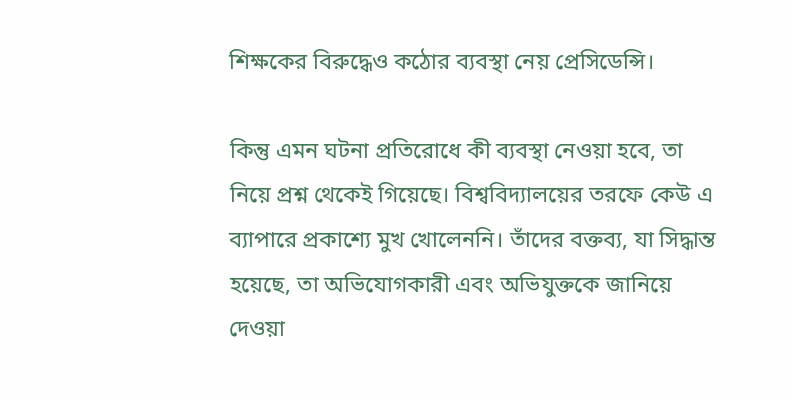শিক্ষকের বিরুদ্ধেও কঠোর ব্যবস্থা নেয় প্রেসিডেন্সি।

কিন্তু এমন ঘটনা প্রতিরোধে কী ব্যবস্থা নেওয়া হবে, তা নিয়ে প্রশ্ন থেকেই গিয়েছে। বিশ্ববিদ্যালয়ের তরফে কেউ এ ব্যাপারে প্রকাশ্যে মুখ খোলেননি। তাঁদের বক্তব্য, যা সিদ্ধান্ত হয়েছে, তা অভিযোগকারী এবং অভিযুক্তকে জানিয়ে দেওয়া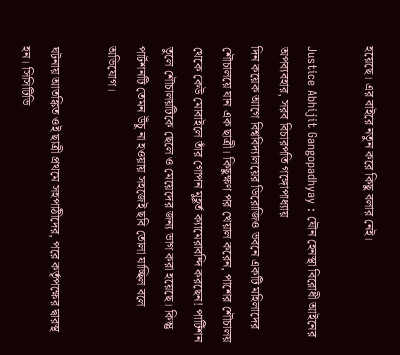হয়েছে। এর বাইরে নতুন করে কিছু বলার নেই।

Justice Abhijit Gangopadhyay : যৌন হেনস্থা বিরোধী আইনের অপব্যবহার, সরব বিচারপতি গঙ্গোপাধ্যায়
দিন কয়েক আগে বিশ্ববিদ্যালয়ের ডিরোজিও ভবনে একটি মহিলাদের শৌচালয়ে যান এক ছাত্রী। কিছুক্ষণ পর খেয়াল করেন, পাশের শৌচালয় থেকে কেউ মোবাইলে তাঁর গোপন মুহূর্ত ক্যামেরাবন্দি করছেন! পার্টিশন তুলে শৌচালয়টিকে ছেলে ও মেয়েদের জন্য ভাগ করা হয়েছে। কিন্তু পার্টশনটি তেমন উঁচু না হওয়ায় সহজেই ছবি তোলা যাচ্ছিল বলে অভিযোগ।

ঘটনায় আতঙ্কিত ওই ছাত্রী প্রথমে সহপাঠীদের, পরে কর্তৃপক্ষের দ্বারস্থ হন। সিসিটিভি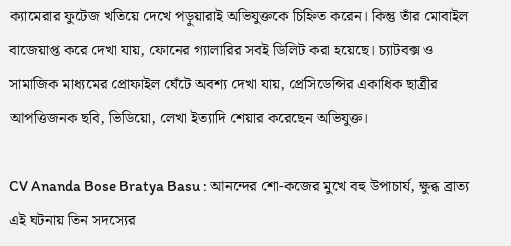ক্যামেরার ফুটেজ খতিয়ে দেখে পড়ুয়ারাই অভিযুক্তকে চিহ্নিত করেন। কিন্তু তাঁর মোবাইল বাজেয়াপ্ত করে দেখা যায়, ফোনের গ্যালারির সবই ডিলিট করা হয়েছে। চ্যাটবক্স ও সামাজিক মাধ্যমের প্রোফাইল ঘেঁটে অবশ্য দেখা যায়, প্রেসিডেন্সির একাধিক ছাত্রীর আপত্তিজনক ছবি, ভিডিয়ো, লেখা ইত্যাদি শেয়ার করেছেন অভিযুক্ত।

CV Ananda Bose Bratya Basu : আনন্দের শো-কজের মুখে বহু উপাচার্য, ক্ষুব্ধ ব্রাত্য
এই ঘটনায় তিন সদস্যের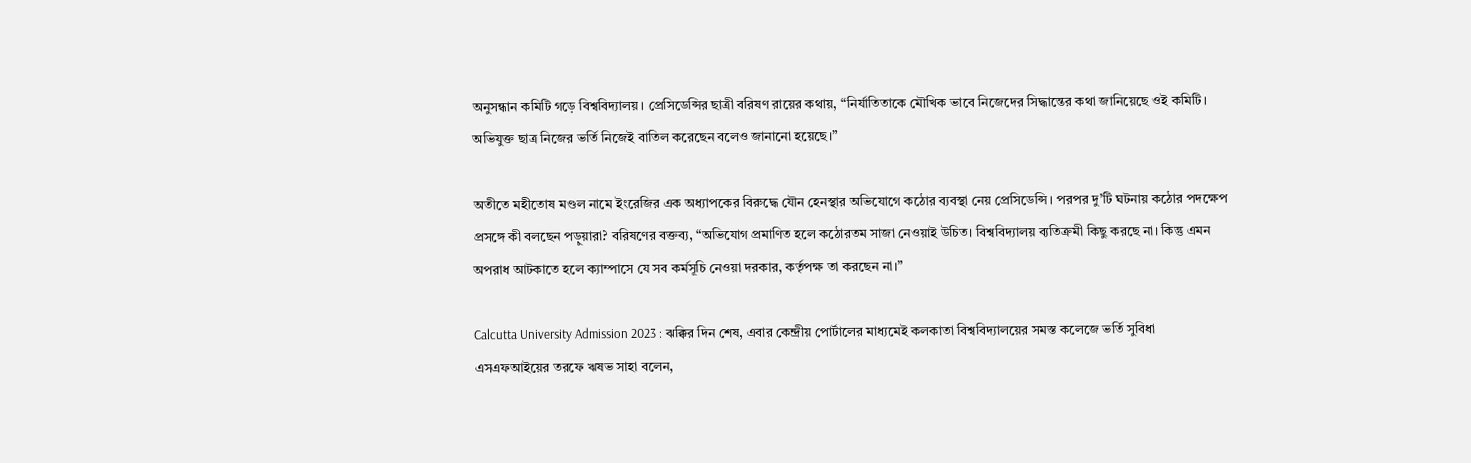অনুসন্ধান কমিটি গড়ে বিশ্ববিদ্যালয়। প্রেসিডেন্সির ছাত্রী বরিষণ রায়ের কথায়, “নির্যাতিতাকে মৌখিক ভাবে নিজেদের সিদ্ধান্তের কথা জানিয়েছে ওই কমিটি। অভিযুক্ত ছাত্র নিজের ভর্তি নিজেই বাতিল করেছেন বলেও জানানো হয়েছে।”

অতীতে মহীতোষ মণ্ডল নামে ইংরেজির এক অধ্যাপকের বিরুদ্ধে যৌন হেনস্থার অভিযোগে কঠোর ব্যবস্থা নেয় প্রেসিডেন্সি। পরপর দু’টি ঘটনায় কঠোর পদক্ষেপ প্রসঙ্গে কী বলছেন পড়ুয়ারা? বরিষণের বক্তব্য, “অভিযোগ প্রমাণিত হলে কঠোরতম সাজা নেওয়াই উচিত। বিশ্ববিদ্যালয় ব্যতিক্রমী কিছু করছে না। কিন্তু এমন অপরাধ আটকাতে হলে ক্যাম্পাসে যে সব কর্মসূচি নেওয়া দরকার, কর্তৃপক্ষ তা করছেন না।”

Calcutta University Admission 2023 : ঝক্কির দিন শেষ, এবার কেন্দ্রীয় পোর্টালের মাধ্যমেই কলকাতা বিশ্ববিদ্যালয়ের সমস্ত কলেজে ভর্তি সুবিধা
এসএফআইয়ের তরফে ঋষভ সাহা বলেন,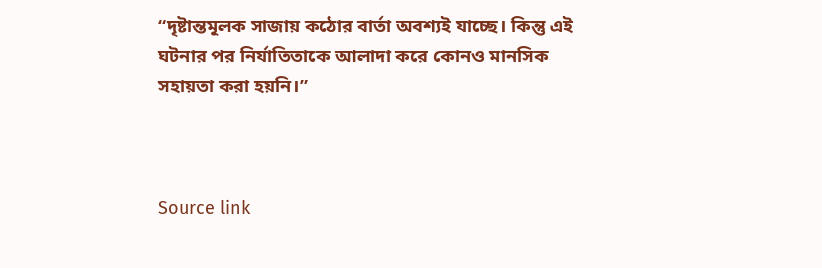“দৃষ্টান্তমূলক সাজায় কঠোর বার্তা অবশ্যই যাচ্ছে। কিন্তু এই ঘটনার পর নির্যাতিতাকে আলাদা করে কোনও মানসিক সহায়তা করা হয়নি।”



Source link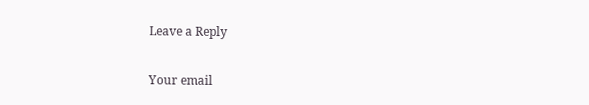Leave a Reply

Your email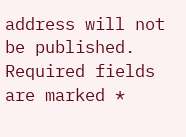address will not be published. Required fields are marked *